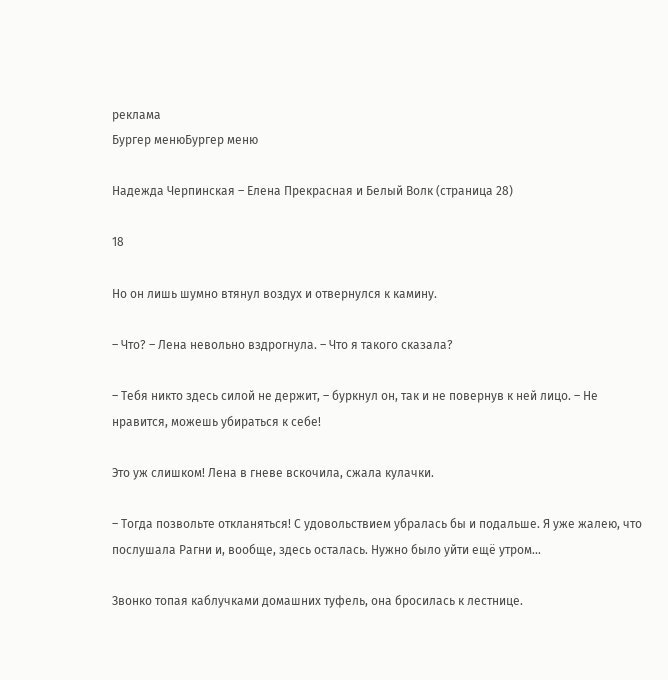реклама
Бургер менюБургер меню

Надежда Черпинская – Елена Прекрасная и Белый Волк (страница 28)

18

Но он лишь шумно втянул воздух и отвернулся к камину.

– Что? – Лена невольно вздрогнула. – Что я такого сказала?

– Тебя никто здесь силой не держит, – буркнул он, так и не повернув к ней лицо. – Не нравится, можешь убираться к себе!

Это уж слишком! Лена в гневе вскочила, сжала кулачки.

– Тогда позвольте откланяться! С удовольствием убралась бы и подальше. Я уже жалею, что послушала Рагни и, вообще, здесь осталась. Нужно было уйти ещё утром…

Звонко топая каблучками домашних туфель, она бросилась к лестнице.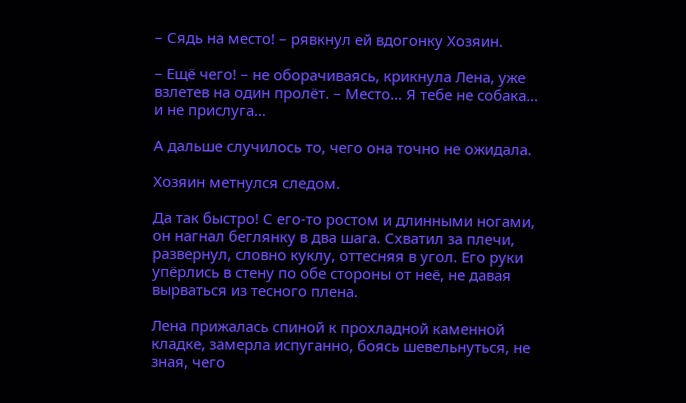– Сядь на место! – рявкнул ей вдогонку Хозяин.

– Ещё чего! – не оборачиваясь, крикнула Лена, уже взлетев на один пролёт. – Место… Я тебе не собака… и не прислуга…

А дальше случилось то, чего она точно не ожидала.

Хозяин метнулся следом.

Да так быстро! С его-то ростом и длинными ногами, он нагнал беглянку в два шага. Схватил за плечи, развернул, словно куклу, оттесняя в угол. Его руки упёрлись в стену по обе стороны от неё, не давая вырваться из тесного плена.

Лена прижалась спиной к прохладной каменной кладке, замерла испуганно, боясь шевельнуться, не зная, чего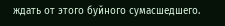ждать от этого буйного сумасшедшего.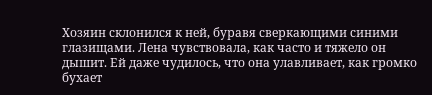Хозяин склонился к ней, буравя сверкающими синими глазищами. Лена чувствовала, как часто и тяжело он дышит. Ей даже чудилось, что она улавливает, как громко бухает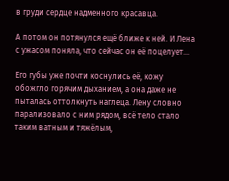в груди сердце надменного красавца.

А потом он потянулся ещё ближе к ней. И Лена с ужасом поняла, что сейчас он её поцелует…

Его губы уже почти коснулись её, кожу обожгло горячим дыханием, а она даже не пыталась оттолкнуть наглеца. Лену словно парализовало с ним рядом, всё тело стало таким ватным и тяжёлым,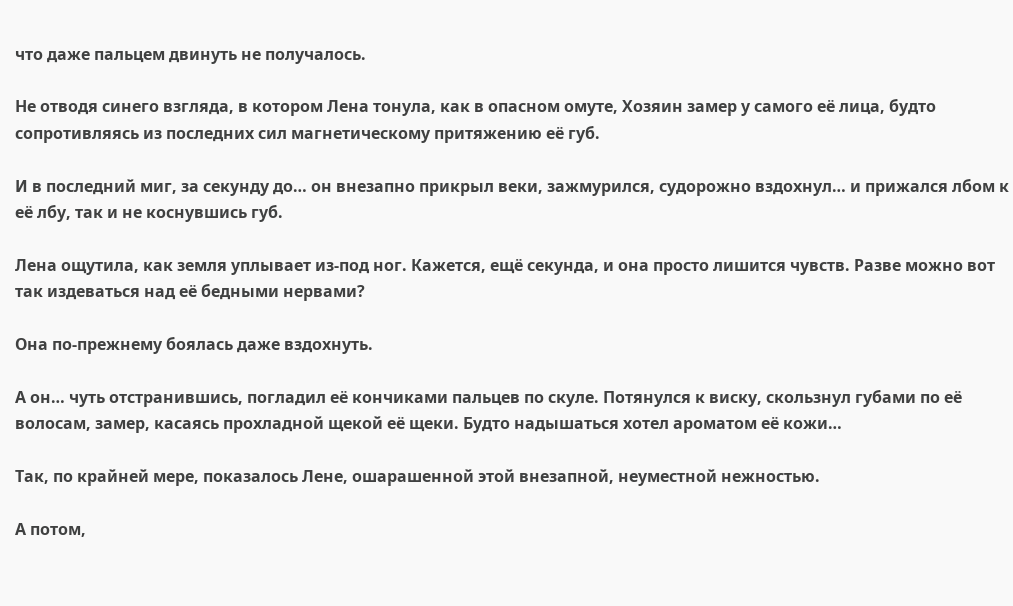что даже пальцем двинуть не получалось.

Не отводя синего взгляда, в котором Лена тонула, как в опасном омуте, Хозяин замер у самого её лица, будто сопротивляясь из последних сил магнетическому притяжению её губ.

И в последний миг, за секунду до… он внезапно прикрыл веки, зажмурился, судорожно вздохнул… и прижался лбом к её лбу, так и не коснувшись губ.

Лена ощутила, как земля уплывает из-под ног. Кажется, ещё секунда, и она просто лишится чувств. Разве можно вот так издеваться над её бедными нервами?

Она по-прежнему боялась даже вздохнуть.

А он… чуть отстранившись, погладил её кончиками пальцев по скуле. Потянулся к виску, скользнул губами по её волосам, замер, касаясь прохладной щекой её щеки. Будто надышаться хотел ароматом её кожи…

Так, по крайней мере, показалось Лене, ошарашенной этой внезапной, неуместной нежностью.

А потом,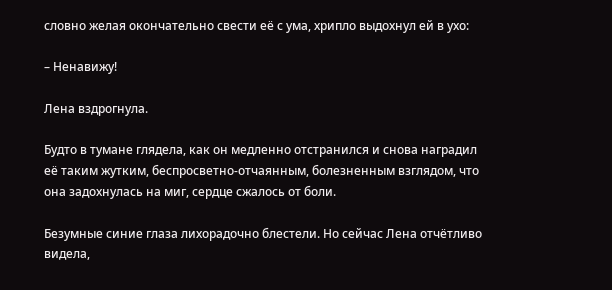словно желая окончательно свести её с ума, хрипло выдохнул ей в ухо:

– Ненавижу!

Лена вздрогнула.

Будто в тумане глядела, как он медленно отстранился и снова наградил её таким жутким, беспросветно-отчаянным, болезненным взглядом, что она задохнулась на миг, сердце сжалось от боли.

Безумные синие глаза лихорадочно блестели. Но сейчас Лена отчётливо видела,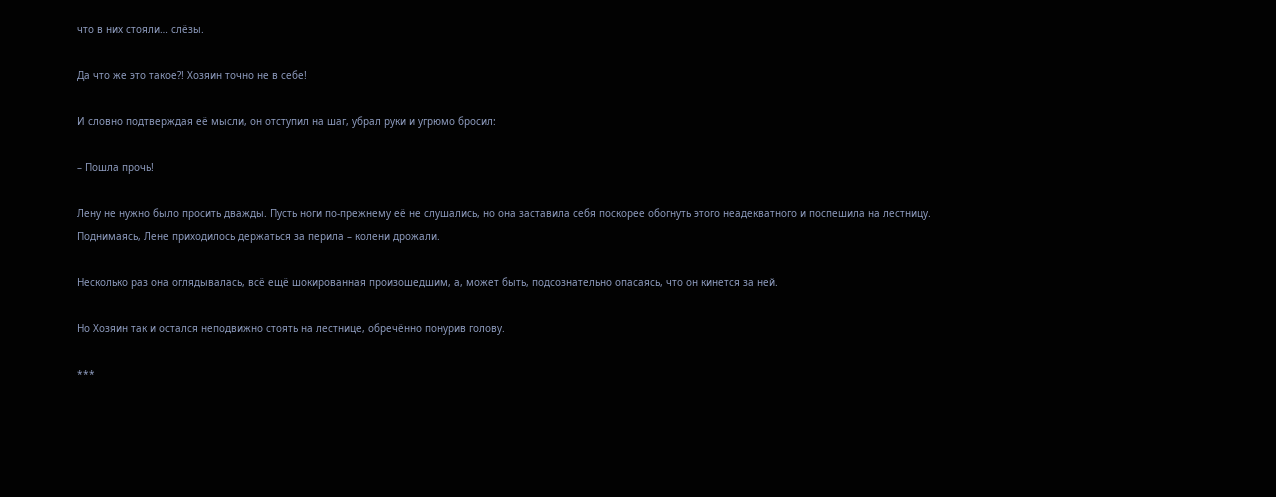что в них стояли… слёзы.

Да что же это такое?! Хозяин точно не в себе!

И словно подтверждая её мысли, он отступил на шаг, убрал руки и угрюмо бросил:

– Пошла прочь!

Лену не нужно было просить дважды. Пусть ноги по-прежнему её не слушались, но она заставила себя поскорее обогнуть этого неадекватного и поспешила на лестницу. Поднимаясь, Лене приходилось держаться за перила – колени дрожали.

Несколько раз она оглядывалась, всё ещё шокированная произошедшим, а, может быть, подсознательно опасаясь, что он кинется за ней.

Но Хозяин так и остался неподвижно стоять на лестнице, обречённо понурив голову.

***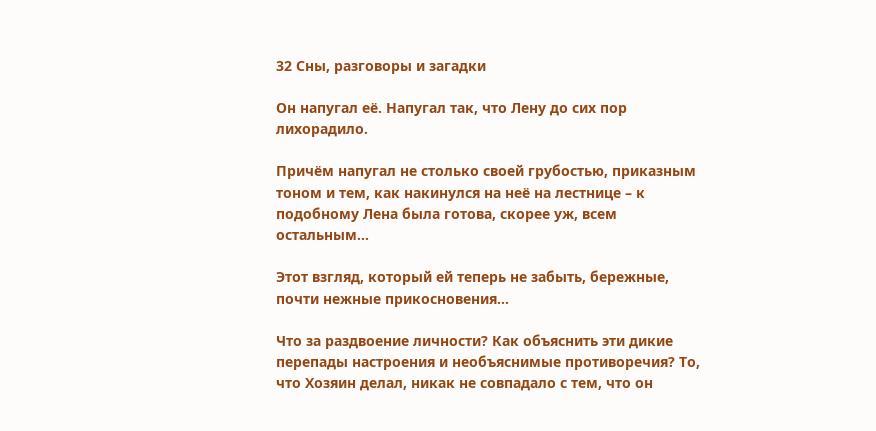32 Сны, разговоры и загадки

Он напугал её. Напугал так, что Лену до сих пор лихорадило.

Причём напугал не столько своей грубостью, приказным тоном и тем, как накинулся на неё на лестнице – к подобному Лена была готова, скорее уж, всем остальным…

Этот взгляд, который ей теперь не забыть, бережные, почти нежные прикосновения…

Что за раздвоение личности? Как объяснить эти дикие перепады настроения и необъяснимые противоречия? То, что Хозяин делал, никак не совпадало с тем, что он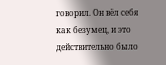говорил. Он вёл себя как безумец, и это действительно было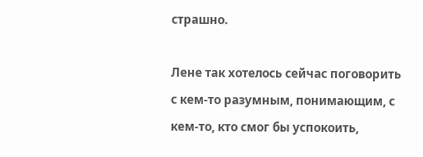страшно.

Лене так хотелось сейчас поговорить с кем-то разумным, понимающим, с кем-то, кто смог бы успокоить,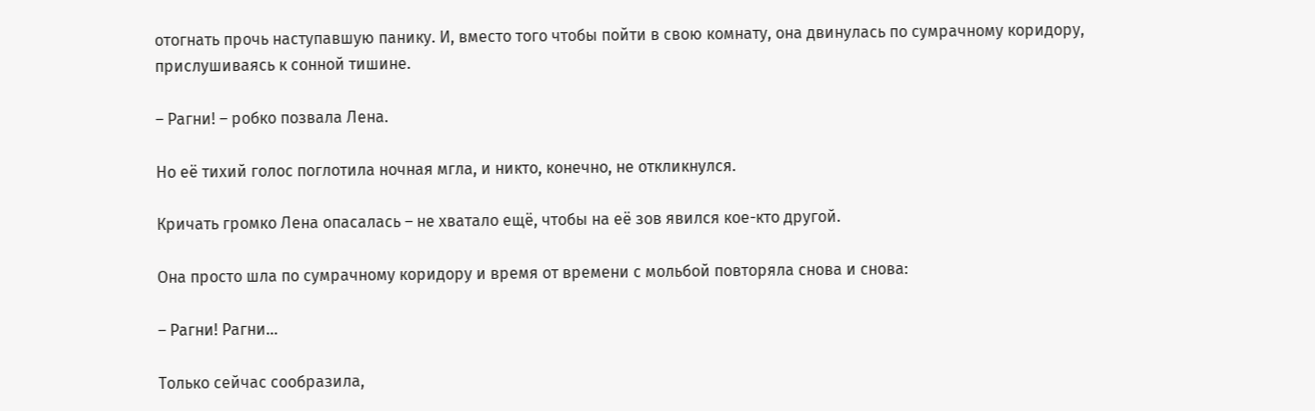отогнать прочь наступавшую панику. И, вместо того чтобы пойти в свою комнату, она двинулась по сумрачному коридору, прислушиваясь к сонной тишине.

– Рагни! – робко позвала Лена.

Но её тихий голос поглотила ночная мгла, и никто, конечно, не откликнулся.

Кричать громко Лена опасалась – не хватало ещё, чтобы на её зов явился кое-кто другой.

Она просто шла по сумрачному коридору и время от времени с мольбой повторяла снова и снова:

– Рагни! Рагни…

Только сейчас сообразила,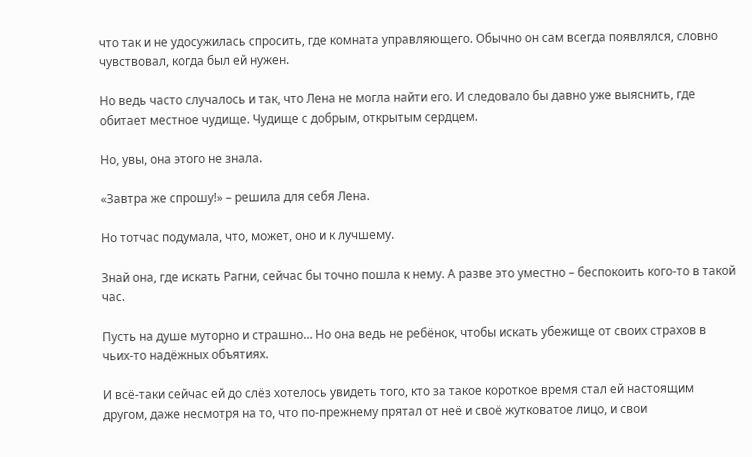что так и не удосужилась спросить, где комната управляющего. Обычно он сам всегда появлялся, словно чувствовал, когда был ей нужен.

Но ведь часто случалось и так, что Лена не могла найти его. И следовало бы давно уже выяснить, где обитает местное чудище. Чудище с добрым, открытым сердцем.

Но, увы, она этого не знала.

«Завтра же спрошу!» – решила для себя Лена.

Но тотчас подумала, что, может, оно и к лучшему.

Знай она, где искать Рагни, сейчас бы точно пошла к нему. А разве это уместно – беспокоить кого-то в такой час.

Пусть на душе муторно и страшно… Но она ведь не ребёнок, чтобы искать убежище от своих страхов в чьих-то надёжных объятиях.

И всё-таки сейчас ей до слёз хотелось увидеть того, кто за такое короткое время стал ей настоящим другом, даже несмотря на то, что по-прежнему прятал от неё и своё жутковатое лицо, и свои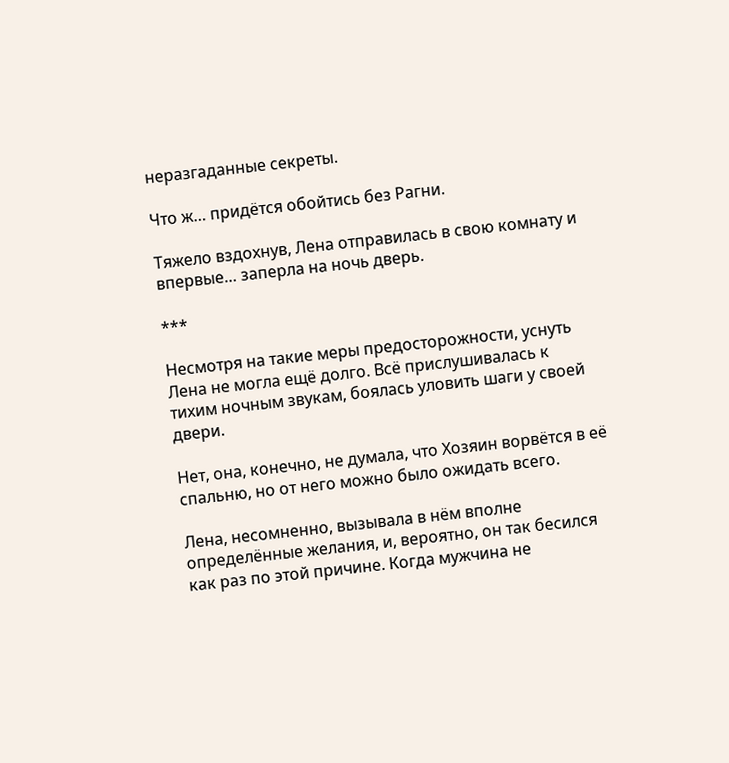неразгаданные секреты.

Что ж… придётся обойтись без Рагни.

Тяжело вздохнув, Лена отправилась в свою комнату и впервые… заперла на ночь дверь.

***

Несмотря на такие меры предосторожности, уснуть Лена не могла ещё долго. Всё прислушивалась к тихим ночным звукам, боялась уловить шаги у своей двери.

Нет, она, конечно, не думала, что Хозяин ворвётся в её спальню, но от него можно было ожидать всего.

Лена, несомненно, вызывала в нём вполне определённые желания, и, вероятно, он так бесился как раз по этой причине. Когда мужчина не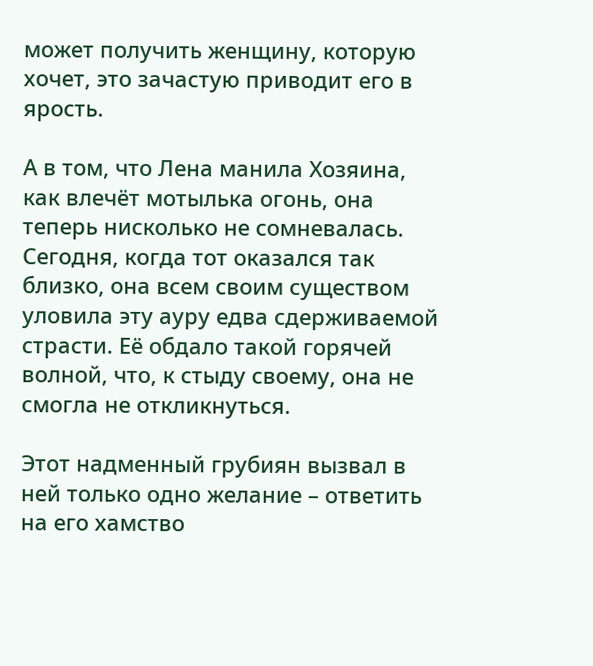может получить женщину, которую хочет, это зачастую приводит его в ярость.

А в том, что Лена манила Хозяина, как влечёт мотылька огонь, она теперь нисколько не сомневалась. Сегодня, когда тот оказался так близко, она всем своим существом уловила эту ауру едва сдерживаемой страсти. Её обдало такой горячей волной, что, к стыду своему, она не смогла не откликнуться.

Этот надменный грубиян вызвал в ней только одно желание – ответить на его хамство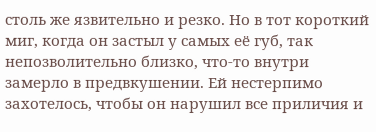столь же язвительно и резко. Но в тот короткий миг, когда он застыл у самых её губ, так непозволительно близко, что-то внутри замерло в предвкушении. Ей нестерпимо захотелось, чтобы он нарушил все приличия и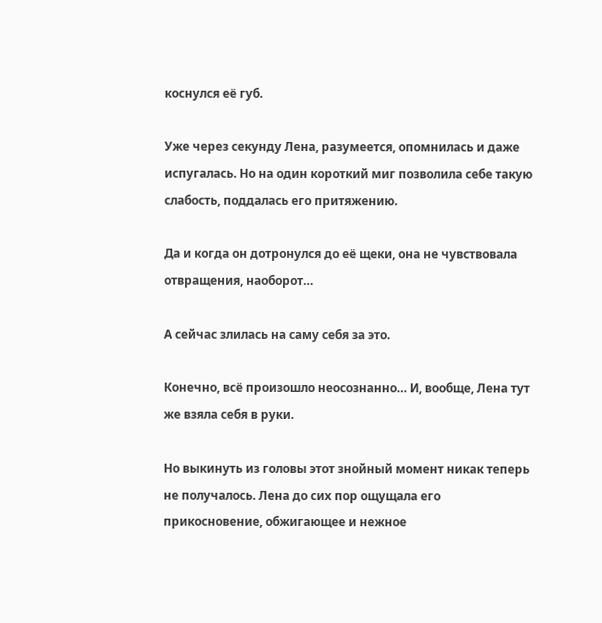коснулся её губ.

Уже через секунду Лена, разумеется, опомнилась и даже испугалась. Но на один короткий миг позволила себе такую слабость, поддалась его притяжению.

Да и когда он дотронулся до её щеки, она не чувствовала отвращения, наоборот…

А сейчас злилась на саму себя за это.

Конечно, всё произошло неосознанно… И, вообще, Лена тут же взяла себя в руки.

Но выкинуть из головы этот знойный момент никак теперь не получалось. Лена до сих пор ощущала его прикосновение, обжигающее и нежное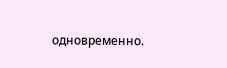одновременно.